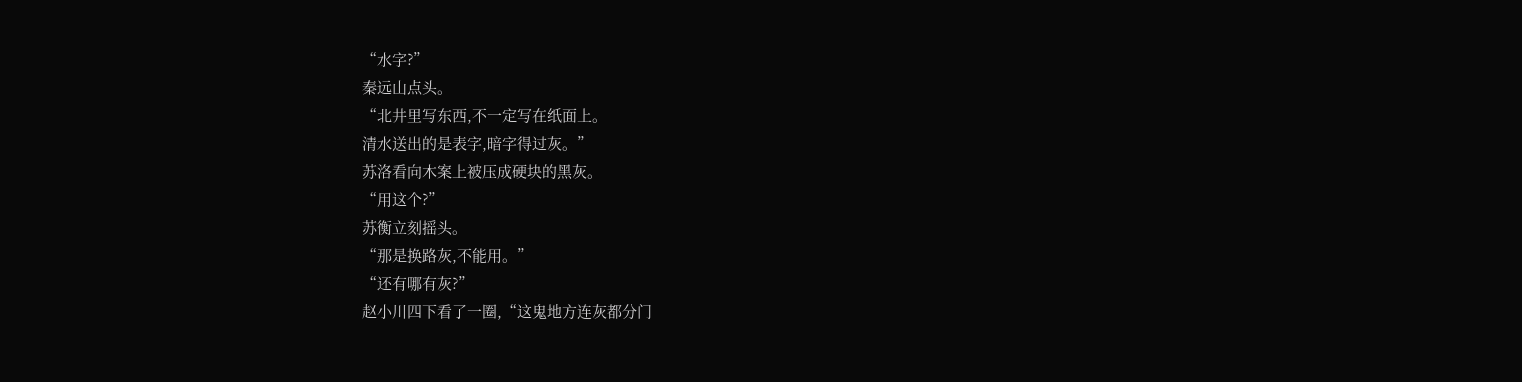“水字?”
秦远山点头。
“北井里写东西,不一定写在纸面上。
清水送出的是表字,暗字得过灰。”
苏洛看向木案上被压成硬块的黑灰。
“用这个?”
苏衡立刻摇头。
“那是换路灰,不能用。”
“还有哪有灰?”
赵小川四下看了一圈,“这鬼地方连灰都分门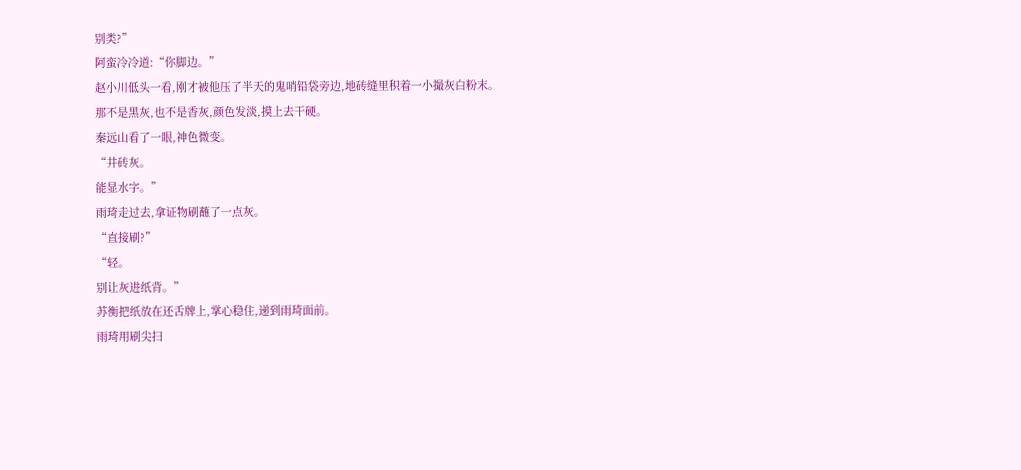别类?”
阿蛮冷冷道:“你脚边。”
赵小川低头一看,刚才被他压了半天的鬼哨铅袋旁边,地砖缝里积着一小撮灰白粉末。
那不是黑灰,也不是香灰,颜色发淡,摸上去干硬。
秦远山看了一眼,神色微变。
“井砖灰。
能显水字。”
雨琦走过去,拿证物刷蘸了一点灰。
“直接刷?”
“轻。
别让灰进纸背。”
苏衡把纸放在还舌牌上,掌心稳住,递到雨琦面前。
雨琦用刷尖扫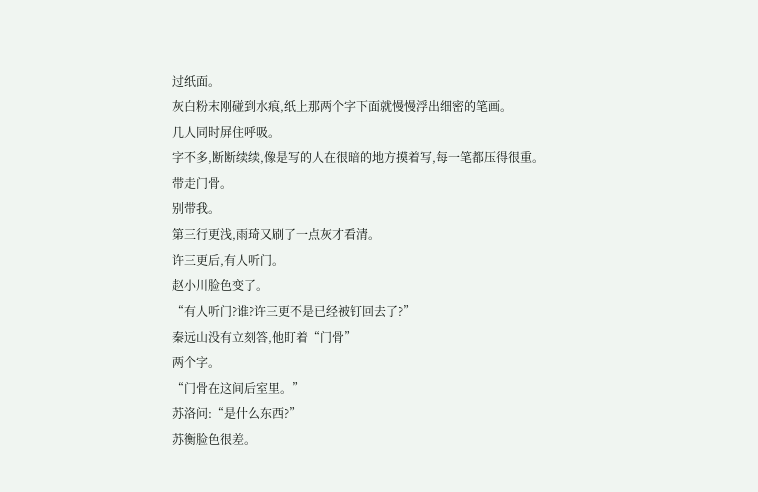过纸面。
灰白粉末刚碰到水痕,纸上那两个字下面就慢慢浮出细密的笔画。
几人同时屏住呼吸。
字不多,断断续续,像是写的人在很暗的地方摸着写,每一笔都压得很重。
带走门骨。
别带我。
第三行更浅,雨琦又刷了一点灰才看清。
许三更后,有人听门。
赵小川脸色变了。
“有人听门?谁?许三更不是已经被钉回去了?”
秦远山没有立刻答,他盯着“门骨”
两个字。
“门骨在这间后室里。”
苏洛问:“是什么东西?”
苏衡脸色很差。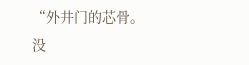“外井门的芯骨。
没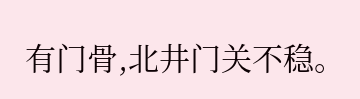有门骨,北井门关不稳。